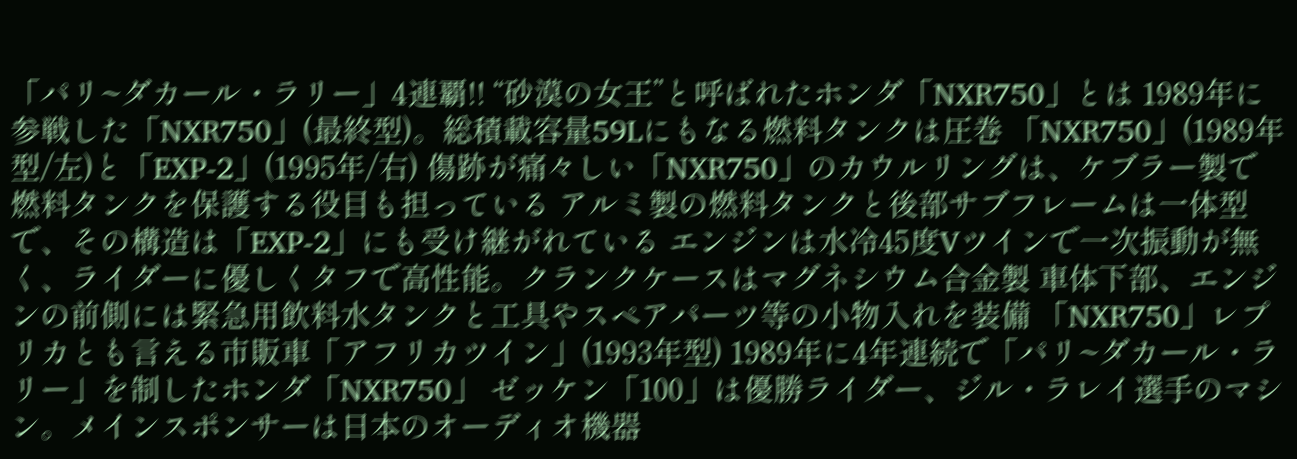「パリ~ダカール・ラリー」4連覇!! “砂漠の女王”と呼ばれたホンダ「NXR750」とは 1989年に参戦した「NXR750」(最終型)。総積載容量59Lにもなる燃料タンクは圧巻 「NXR750」(1989年型/左)と「EXP-2」(1995年/右) 傷跡が痛々しい「NXR750」のカウルリングは、ケブラー製で燃料タンクを保護する役目も担っている アルミ製の燃料タンクと後部サブフレームは一体型で、その構造は「EXP-2」にも受け継がれている エンジンは水冷45度Vツインで一次振動が無く、ライダーに優しくタフで高性能。クランクケースはマグネシウム合金製 車体下部、エンジンの前側には緊急用飲料水タンクと工具やスペアパーツ等の小物入れを装備 「NXR750」レプリカとも言える市販車「アフリカツイン」(1993年型) 1989年に4年連続で「パリ~ダカール・ラリー」を制したホンダ「NXR750」 ゼッケン「100」は優勝ライダー、ジル・ラレイ選手のマシン。メインスポンサーは日本のオーディオ機器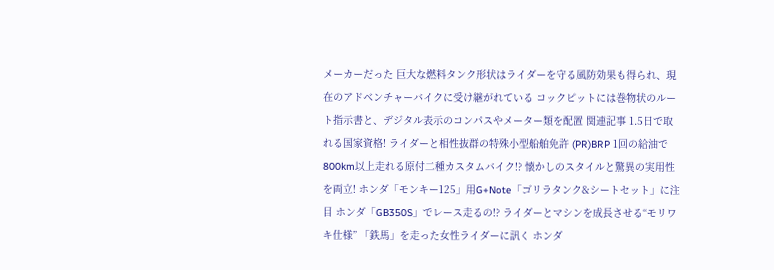メーカーだった 巨大な燃料タンク形状はライダーを守る風防効果も得られ、現在のアドベンチャーバイクに受け継がれている コックピットには巻物状のルート指示書と、デジタル表示のコンパスやメーター類を配置 関連記事 1.5日で取れる国家資格! ライダーと相性抜群の特殊小型船舶免許 (PR)BRP 1回の給油で800km以上走れる原付二種カスタムバイク!? 懐かしのスタイルと驚異の実用性を両立! ホンダ「モンキー125」用G+Note「ゴリラタンク&シートセット」に注目 ホンダ「GB350S」でレース走るの!? ライダーとマシンを成長させる“モリワキ仕様” 「鉄馬」を走った女性ライダーに訊く ホンダ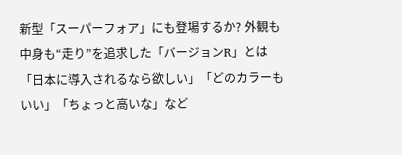新型「スーパーフォア」にも登場するか? 外観も中身も“走り”を追求した「バージョンR」とは 「日本に導入されるなら欲しい」「どのカラーもいい」「ちょっと高いな」など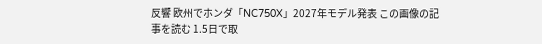反響 欧州でホンダ「NC750X」2027年モデル発表 この画像の記事を読む 1.5日で取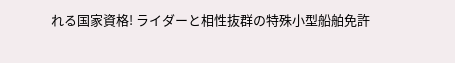れる国家資格! ライダーと相性抜群の特殊小型船舶免許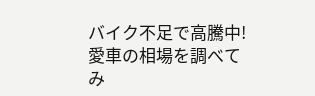バイク不足で高騰中!愛車の相場を調べてみ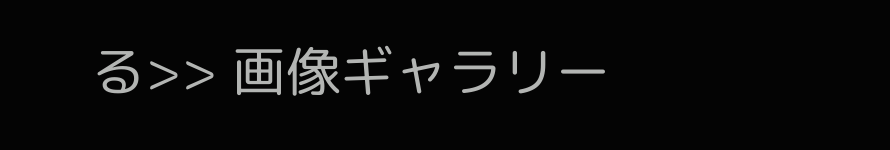る>> 画像ギャラリー